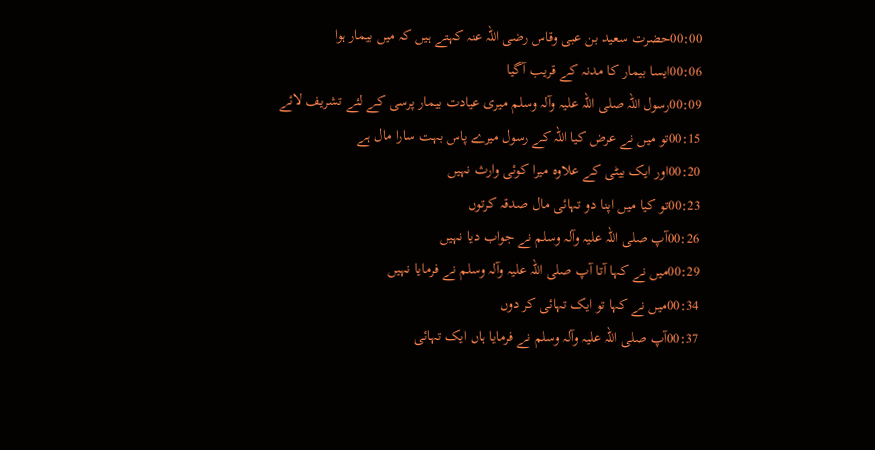00:00حضرت سعید بن عبی وقاس رضی اللہ عنہ کہتے ہیں کہ میں بیمار ہوا
00:06ایسا بیمار کا مدنہ کے قریب آگیا
00:09رسول اللہ صلی اللہ علیہ وآلہ وسلم میری عیادت بیمار پرسی کے لئے تشریف لائے
00:15تو میں نے عرض کیا اللہ کے رسول میرے پاس بہت سارا مال ہے
00:20اور ایک بیٹی کے علاوہ میرا کوئی وارث نہیں
00:23تو کیا میں اپنا دو تہائی مال صدقہ کرتوں
00:26آپ صلی اللہ علیہ وآلہ وسلم نے جواب دیا نہیں
00:29میں نے کہا آتا آپ صلی اللہ علیہ وآلہ وسلم نے فرمایا نہیں
00:34میں نے کہا تو ایک تہائی کر دوں
00:37آپ صلی اللہ علیہ وآلہ وسلم نے فرمایا ہاں ایک تہائی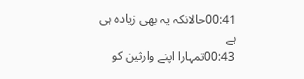00:41حالانکہ یہ بھی زیادہ ہی ہے
00:43تمہارا اپنے وارثین کو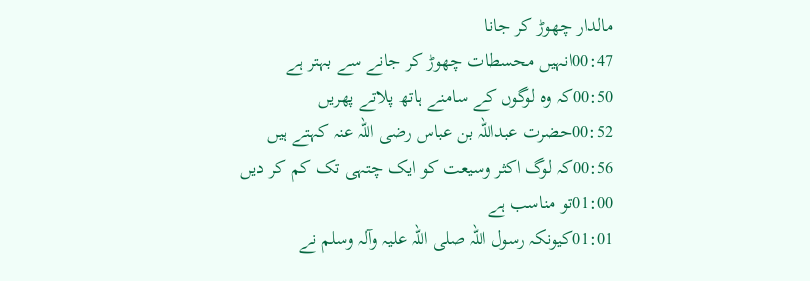مالدار چھوڑ کر جانا
00:47انہیں محسطات چھوڑ کر جانے سے بہتر ہے
00:50کہ وہ لوگوں کے سامنے ہاتھ پلاتے پھریں
00:52حضرت عبداللہ بن عباس رضی اللہ عنہ کہتے ہیں
00:56کہ لوگ اکثر وسیعت کو ایک چتہی تک کم کر دیں
01:00تو مناسب ہے
01:01کیونکہ رسول اللہ صلی اللہ علیہ وآلہ وسلم نے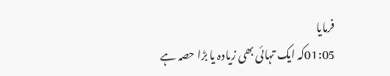فرمایا
01:05کہ ایک تہائی بھی زیادہ یا بڑا حصہ ہے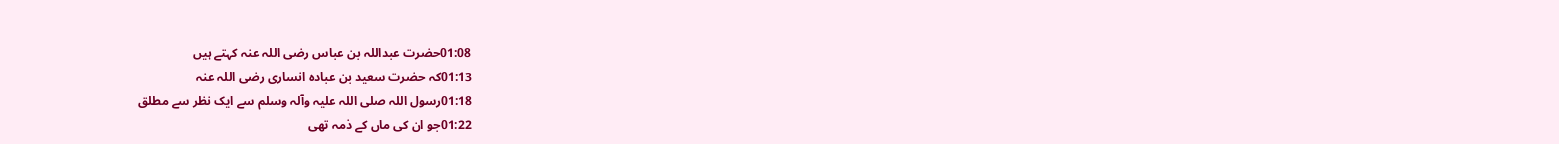01:08حضرت عبداللہ بن عباس رضی اللہ عنہ کہتے ہیں
01:13کہ حضرت سعید بن عبادہ انساری رضی اللہ عنہ
01:18رسول اللہ صلی اللہ علیہ وآلہ وسلم سے ایک نظر سے مطلق
01:22جو ان کی ماں کے ذمہ تھی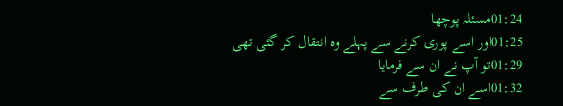01:24مسئلہ پوچھا
01:25اور اسے پوری کرنے سے پہلے وہ انتقال کر گئی تھی
01:29تو آپ نے ان سے فرمایا
01:32اسے ان کی طرف سے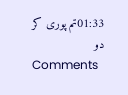01:33تم پوری کر دو
Comments